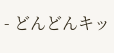- どんどんキッ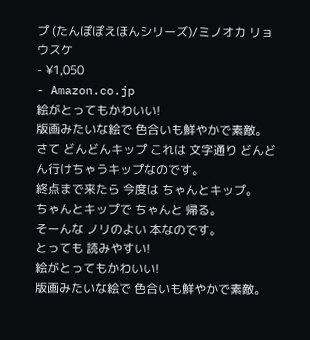プ (たんぽぽえほんシリーズ)/ミノオカ リョウスケ
- ¥1,050
- Amazon.co.jp
絵がとってもかわいい!
版画みたいな絵で 色合いも鮮やかで素敵。
さて どんどんキップ これは 文字通り どんどん行けちゃうキップなのです。
終点まで来たら 今度は ちゃんとキップ。
ちゃんとキップで ちゃんと 帰る。
そーんな ノリのよい 本なのです。
とっても 読みやすい!
絵がとってもかわいい!
版画みたいな絵で 色合いも鮮やかで素敵。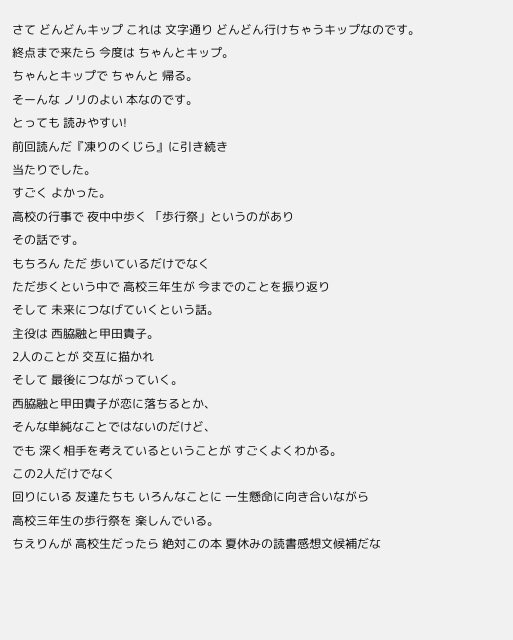さて どんどんキップ これは 文字通り どんどん行けちゃうキップなのです。
終点まで来たら 今度は ちゃんとキップ。
ちゃんとキップで ちゃんと 帰る。
そーんな ノリのよい 本なのです。
とっても 読みやすい!
前回読んだ『凍りのくじら』に引き続き
当たりでした。
すごく よかった。
高校の行事で 夜中中歩く 「歩行祭」というのがあり
その話です。
もちろん ただ 歩いているだけでなく
ただ歩くという中で 高校三年生が 今までのことを振り返り
そして 未来につなげていくという話。
主役は 西脇融と甲田貴子。
2人のことが 交互に描かれ
そして 最後につながっていく。
西脇融と甲田貴子が恋に落ちるとか、
そんな単純なことではないのだけど、
でも 深く相手を考えているということが すごくよくわかる。
この2人だけでなく
回りにいる 友達たちも いろんなことに 一生懸命に向き合いながら
高校三年生の歩行祭を 楽しんでいる。
ちえりんが 高校生だったら 絶対この本 夏休みの読書感想文候補だな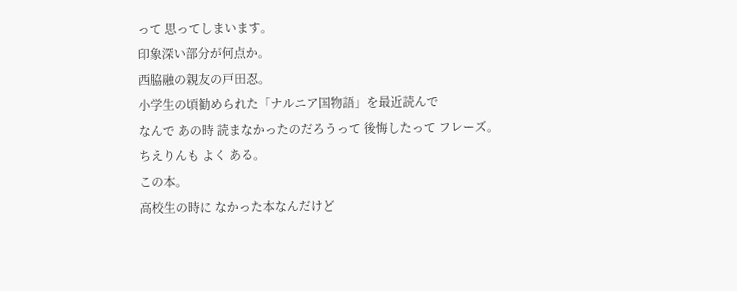って 思ってしまいます。
印象深い部分が何点か。
西脇融の親友の戸田忍。
小学生の頃勧められた「ナルニア国物語」を最近読んで
なんで あの時 読まなかったのだろうって 後悔したって フレーズ。
ちえりんも よく ある。
この本。
高校生の時に なかった本なんだけど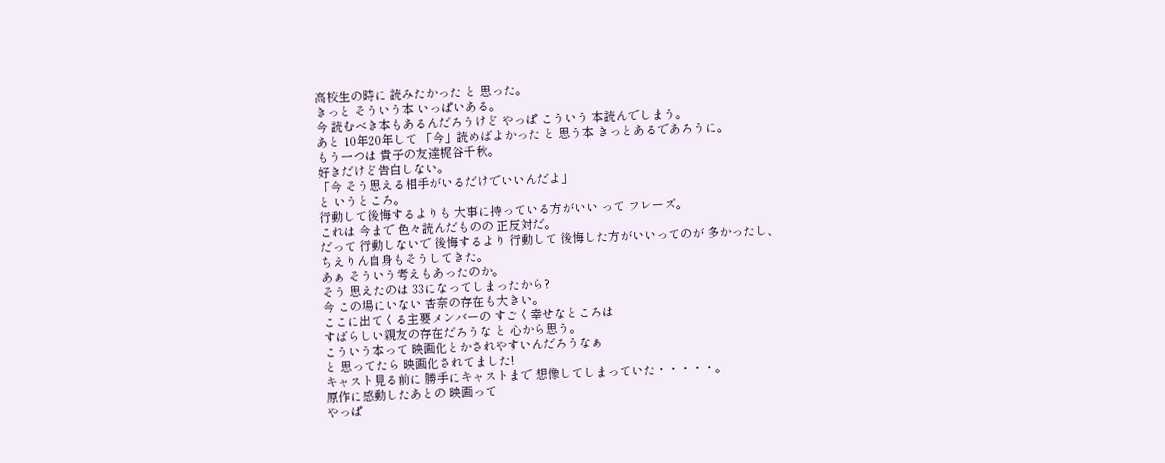高校生の時に 読みたかった と 思った。
きっと そういう本 いっぱいある。
今 読むべき本もあるんだろうけど やっぱ こういう 本読んでしまう。
あと 10年20年して 「今」読めばよかった と 思う本 きっとあるであろうに。
もう一つは 貴子の友達梶谷千秋。
好きだけど告白しない。
「今 そう思える相手がいるだけでいいんだよ」
と いうところ。
行動して後悔するよりも 大事に持っている方がいい って フレーズ。
これは 今まで 色々読んだものの 正反対だ。
だって 行動しないで 後悔するより 行動して 後悔した方がいいってのが 多かったし、
ちえりん自身もそうしてきた。
あぁ そういう考えもあったのか。
そう 思えたのは 33になってしまったから?
今 この場にいない 杏奈の存在も大きい。
ここに出てくる主要メンバーの すごく幸せなところは
すばらしい親友の存在だろうな と 心から思う。
こういう本って 映画化とかされやすいんだろうなぁ
と 思ってたら 映画化されてました!
キャスト見る前に 勝手にキャストまで 想像してしまっていた・・・・・。
原作に感動したあとの 映画って
やっぱ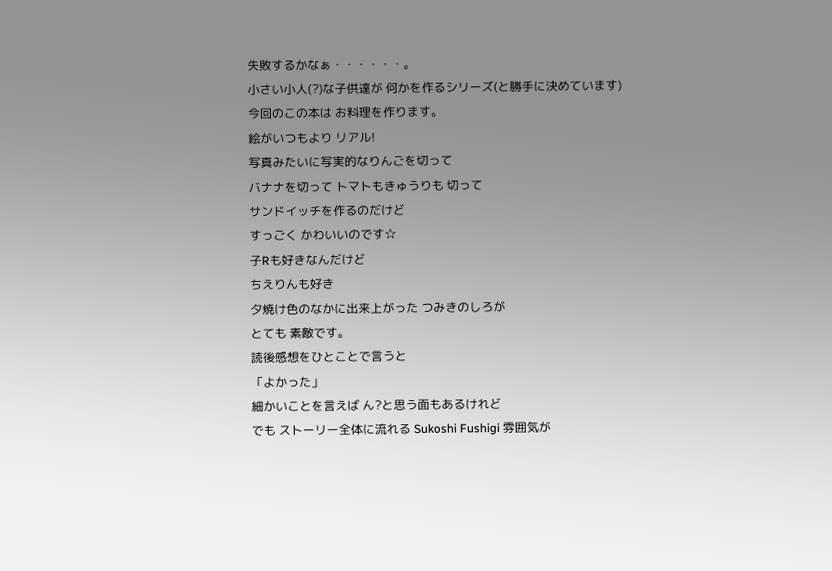失敗するかなぁ・・・・・・。
小さい小人(?)な子供達が 何かを作るシリーズ(と勝手に決めています)
今回のこの本は お料理を作ります。
絵がいつもより リアル!
写真みたいに写実的なりんごを切って
バナナを切って トマトもきゅうりも 切って
サンドイッチを作るのだけど
すっごく かわいいのです☆
子Rも好きなんだけど
ちえりんも好き
夕焼け色のなかに出来上がった つみきのしろが
とても 素敵です。
読後感想をひとことで言うと
「よかった」
細かいことを言えば ん?と思う面もあるけれど
でも ストーリー全体に流れる Sukoshi Fushigi 雰囲気が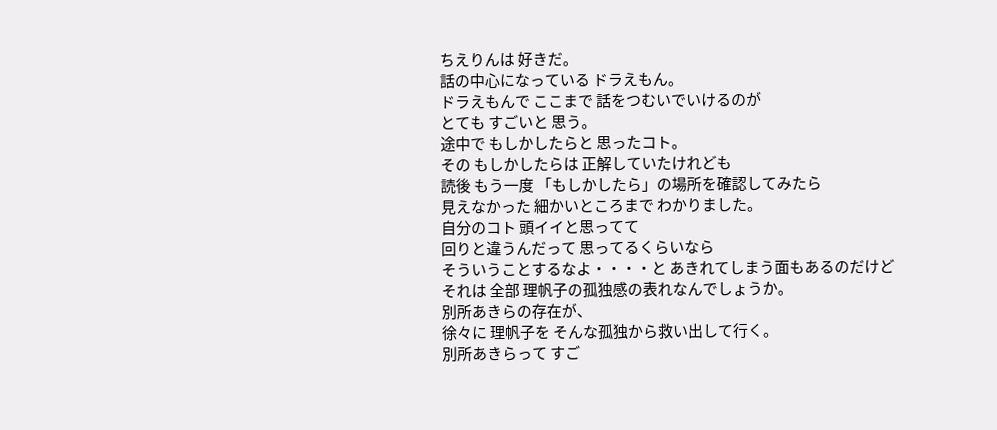ちえりんは 好きだ。
話の中心になっている ドラえもん。
ドラえもんで ここまで 話をつむいでいけるのが
とても すごいと 思う。
途中で もしかしたらと 思ったコト。
その もしかしたらは 正解していたけれども
読後 もう一度 「もしかしたら」の場所を確認してみたら
見えなかった 細かいところまで わかりました。
自分のコト 頭イイと思ってて
回りと違うんだって 思ってるくらいなら
そういうことするなよ・・・・と あきれてしまう面もあるのだけど
それは 全部 理帆子の孤独感の表れなんでしょうか。
別所あきらの存在が、
徐々に 理帆子を そんな孤独から救い出して行く。
別所あきらって すご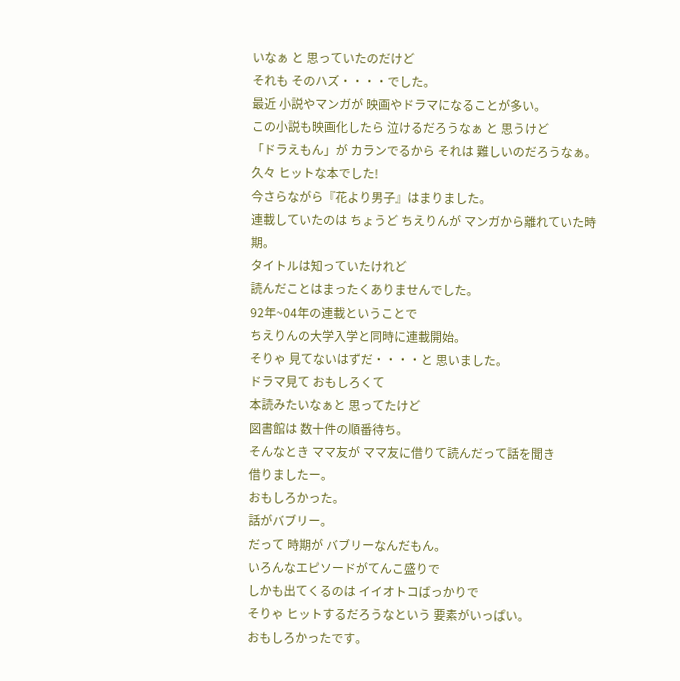いなぁ と 思っていたのだけど
それも そのハズ・・・・でした。
最近 小説やマンガが 映画やドラマになることが多い。
この小説も映画化したら 泣けるだろうなぁ と 思うけど
「ドラえもん」が カランでるから それは 難しいのだろうなぁ。
久々 ヒットな本でした!
今さらながら『花より男子』はまりました。
連載していたのは ちょうど ちえりんが マンガから離れていた時期。
タイトルは知っていたけれど
読んだことはまったくありませんでした。
92年~04年の連載ということで
ちえりんの大学入学と同時に連載開始。
そりゃ 見てないはずだ・・・・と 思いました。
ドラマ見て おもしろくて
本読みたいなぁと 思ってたけど
図書館は 数十件の順番待ち。
そんなとき ママ友が ママ友に借りて読んだって話を聞き
借りましたー。
おもしろかった。
話がバブリー。
だって 時期が バブリーなんだもん。
いろんなエピソードがてんこ盛りで
しかも出てくるのは イイオトコばっかりで
そりゃ ヒットするだろうなという 要素がいっぱい。
おもしろかったです。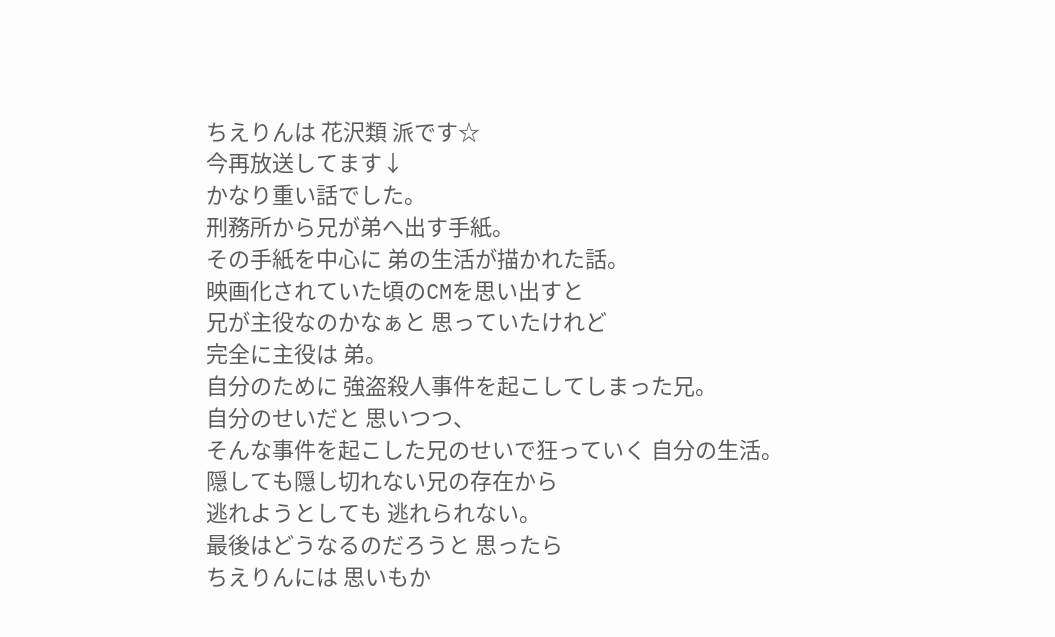ちえりんは 花沢類 派です☆
今再放送してます↓
かなり重い話でした。
刑務所から兄が弟へ出す手紙。
その手紙を中心に 弟の生活が描かれた話。
映画化されていた頃のCMを思い出すと
兄が主役なのかなぁと 思っていたけれど
完全に主役は 弟。
自分のために 強盗殺人事件を起こしてしまった兄。
自分のせいだと 思いつつ、
そんな事件を起こした兄のせいで狂っていく 自分の生活。
隠しても隠し切れない兄の存在から
逃れようとしても 逃れられない。
最後はどうなるのだろうと 思ったら
ちえりんには 思いもか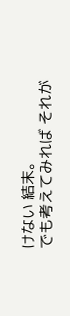けない 結末。
でも考えてみれば それが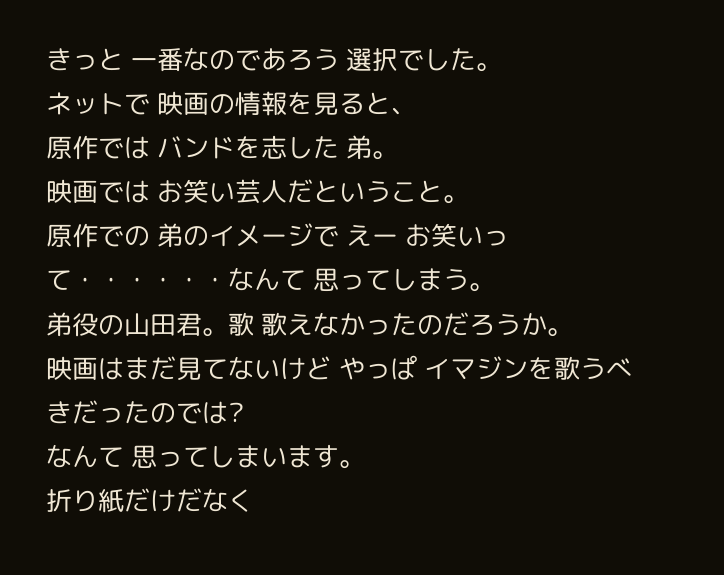きっと 一番なのであろう 選択でした。
ネットで 映画の情報を見ると、
原作では バンドを志した 弟。
映画では お笑い芸人だということ。
原作での 弟のイメージで えー お笑いって・・・・・・なんて 思ってしまう。
弟役の山田君。歌 歌えなかったのだろうか。
映画はまだ見てないけど やっぱ イマジンを歌うべきだったのでは?
なんて 思ってしまいます。
折り紙だけだなく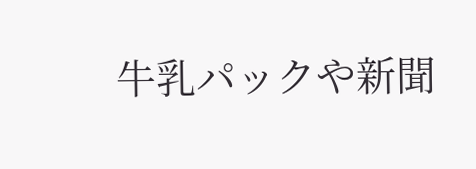牛乳パックや新聞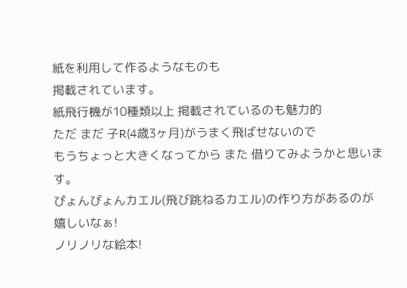紙を利用して作るようなものも
掲載されています。
紙飛行機が10種類以上 掲載されているのも魅力的
ただ まだ 子R(4歳3ヶ月)がうまく飛ばせないので
もうちょっと大きくなってから また 借りてみようかと思います。
ぴょんぴょんカエル(飛び跳ねるカエル)の作り方があるのが
嬉しいなぁ!
ノリノリな絵本!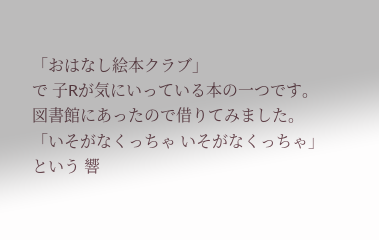「おはなし絵本クラブ」
で 子Rが気にいっている本の一つです。
図書館にあったので借りてみました。
「いそがなくっちゃ いそがなくっちゃ」
という 響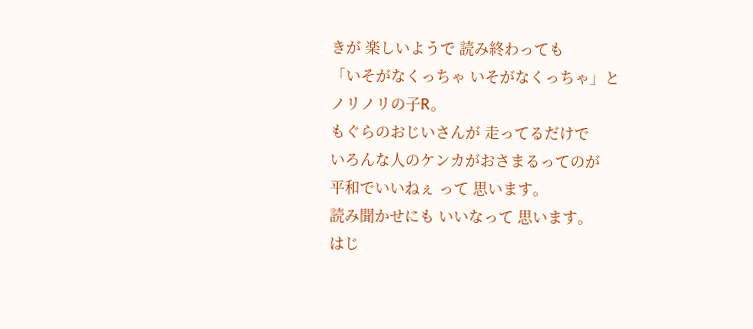きが 楽しいようで 読み終わっても
「いそがなくっちゃ いそがなくっちゃ」と ノリノリの子R。
もぐらのおじいさんが 走ってるだけで
いろんな人のケンカがおさまるってのが
平和でいいねぇ って 思います。
読み聞かせにも いいなって 思います。
はじ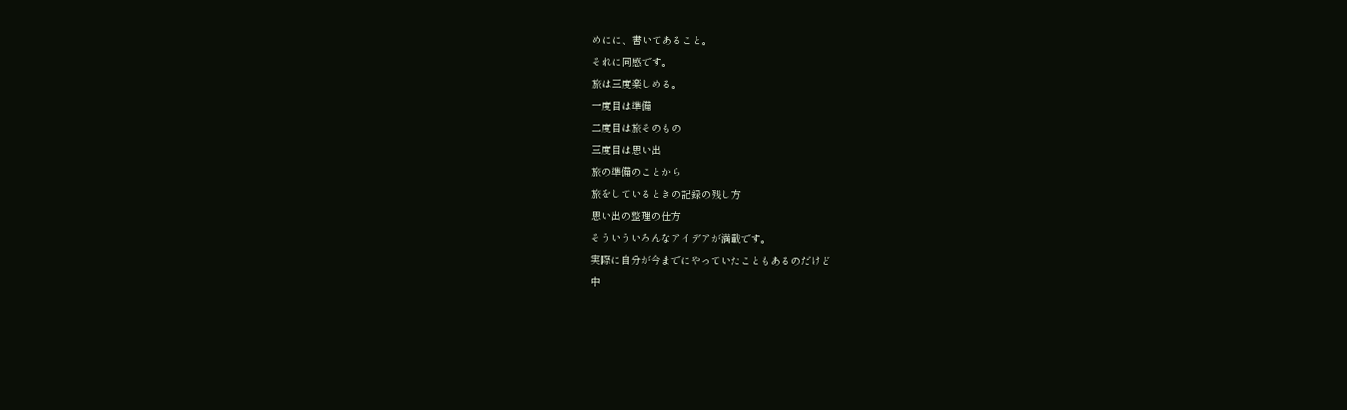めにに、書いてあること。
それに同感です。
旅は三度楽しめる。
一度目は準備
二度目は旅そのもの
三度目は思い出
旅の準備のことから
旅をしているときの記録の残し方
思い出の整理の仕方
そういういろんなアイデアが満載です。
実際に自分が今までにやっていたこともあるのだけど
中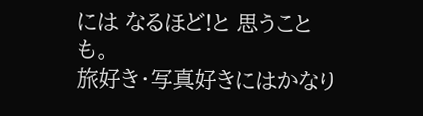には なるほど!と 思うことも。
旅好き・写真好きにはかなり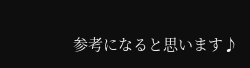参考になると思います♪